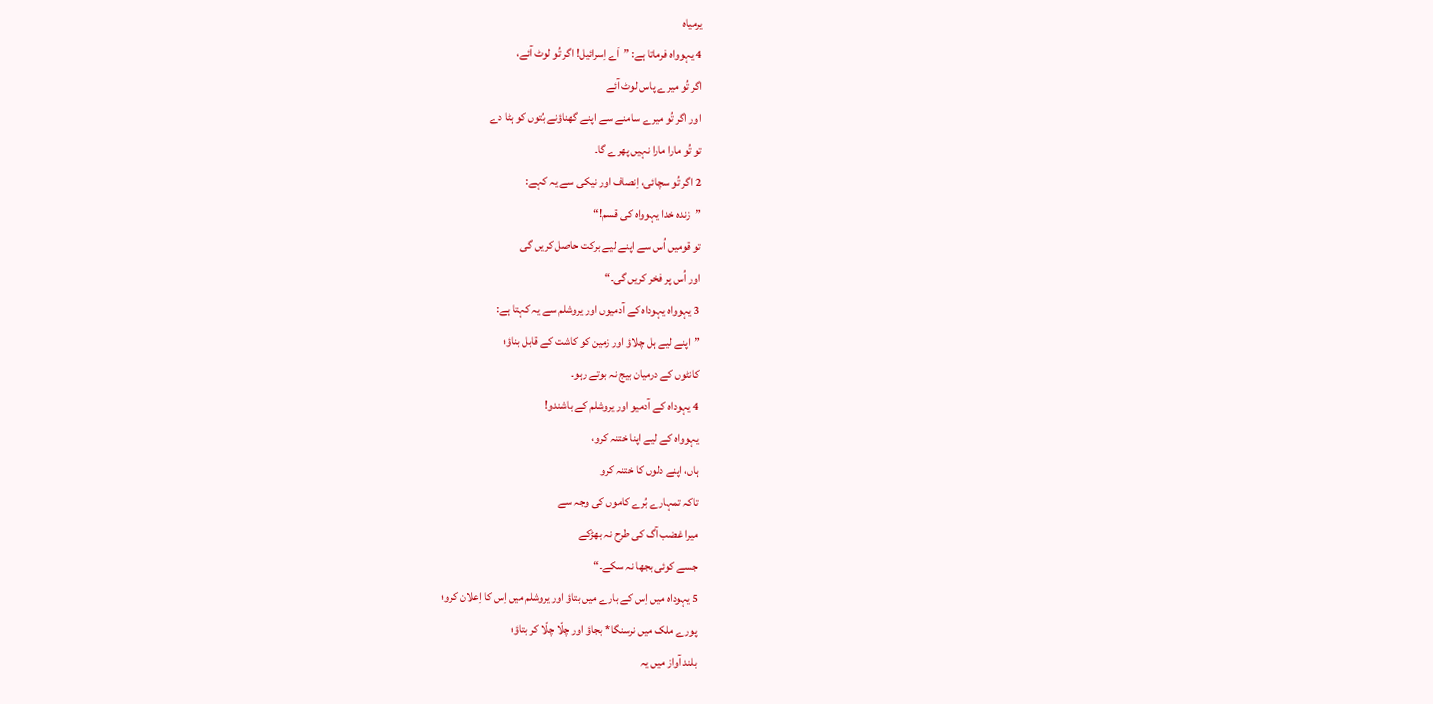یرمیاہ
4 یہوواہ فرماتا ہے: ”اَے اِسرائیل! اگر تُو لوٹ آئے،
اگر تُو میرے پاس لوٹ آئے
اور اگر تُو میرے سامنے سے اپنے گھناؤنے بُتوں کو ہٹا دے
تو تُو مارا مارا نہیں پھرے گا۔
2 اگر تُو سچائی، اِنصاف اور نیکی سے یہ کہے:
”زندہ خدا یہوواہ کی قسم!“
تو قومیں اُس سے اپنے لیے برکت حاصل کریں گی
اور اُس پر فخر کریں گی۔“
3 یہوواہ یہوداہ کے آدمیوں اور یروشلم سے یہ کہتا ہے:
”اپنے لیے ہل چلاؤ اور زمین کو کاشت کے قابل بناؤ؛
کانٹوں کے درمیان بیج نہ بوتے رہو۔
4 یہوداہ کے آدمیو اور یروشلم کے باشندو!
یہوواہ کے لیے اپنا ختنہ کرو،
ہاں، اپنے دلوں کا ختنہ کرو
تاکہ تمہارے بُرے کاموں کی وجہ سے
میرا غضب آگ کی طرح نہ بھڑکے
جسے کوئی بجھا نہ سکے۔“
5 یہوداہ میں اِس کے بارے میں بتاؤ اور یروشلم میں اِس کا اِعلان کرو؛
پورے ملک میں نرسنگا* بجاؤ اور چلّا چلّا کر بتاؤ؛
بلند آواز میں یہ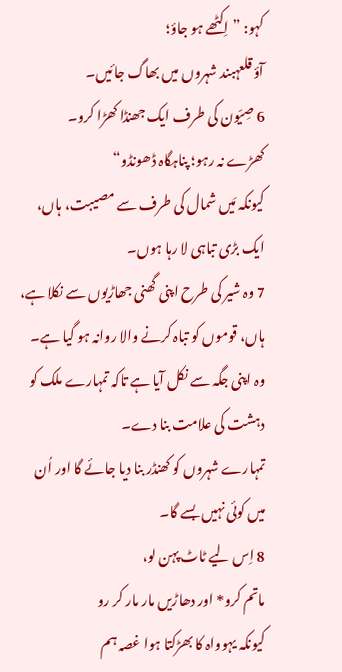کہو: ”اِکٹھے ہو جاؤ؛
آؤ قلعہبند شہروں میں بھاگ جائیں۔
6 صِیّون کی طرف ایک جھنڈا کھڑا کرو۔
کھڑے نہ رہو؛ پناہگاہ ڈھونڈو“
کیونکہ مَیں شمال کی طرف سے مصیبت، ہاں، ایک بڑی تباہی لا رہا ہوں۔
7 وہ شیر کی طرح اپنی گھنی جھاڑیوں سے نکلا ہے،
ہاں، قوموں کو تباہ کرنے والا روانہ ہو گیا ہے۔
وہ اپنی جگہ سے نکل آیا ہے تاکہ تمہارے ملک کو دہشت کی علامت بنا دے۔
تمہارے شہروں کو کھنڈر بنا دیا جائے گا اور اُن میں کوئی نہیں بسے گا۔
8 اِس لیے ٹاٹ پہن لو،
ماتم کرو* اور دھاڑیں مار مار کر رو
کیونکہ یہوواہ کا بھڑکتا ہوا غصہ ہم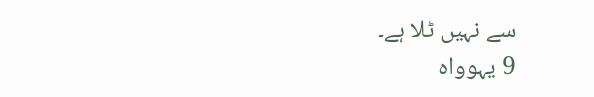سے نہیں ٹلا ہے۔
9 یہوواہ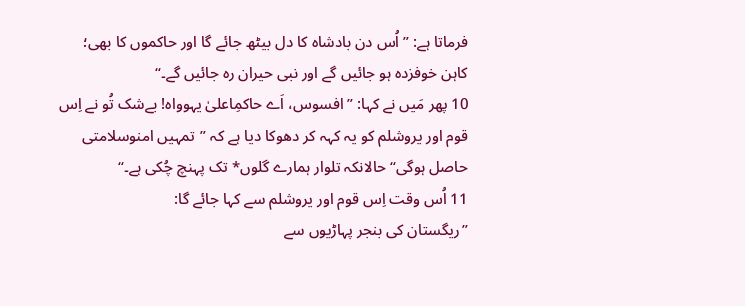فرماتا ہے: ”اُس دن بادشاہ کا دل بیٹھ جائے گا اور حاکموں کا بھی؛
کاہن خوفزدہ ہو جائیں گے اور نبی حیران رہ جائیں گے۔“
10 پھر مَیں نے کہا: ”افسوس، اَے حاکمِاعلیٰ یہوواہ! بےشک تُو نے اِس قوم اور یروشلم کو یہ کہہ کر دھوکا دیا ہے کہ ”تمہیں امنوسلامتی حاصل ہوگی“ حالانکہ تلوار ہمارے گلوں* تک پہنچ چُکی ہے۔“
11 اُس وقت اِس قوم اور یروشلم سے کہا جائے گا:
”ریگستان کی بنجر پہاڑیوں سے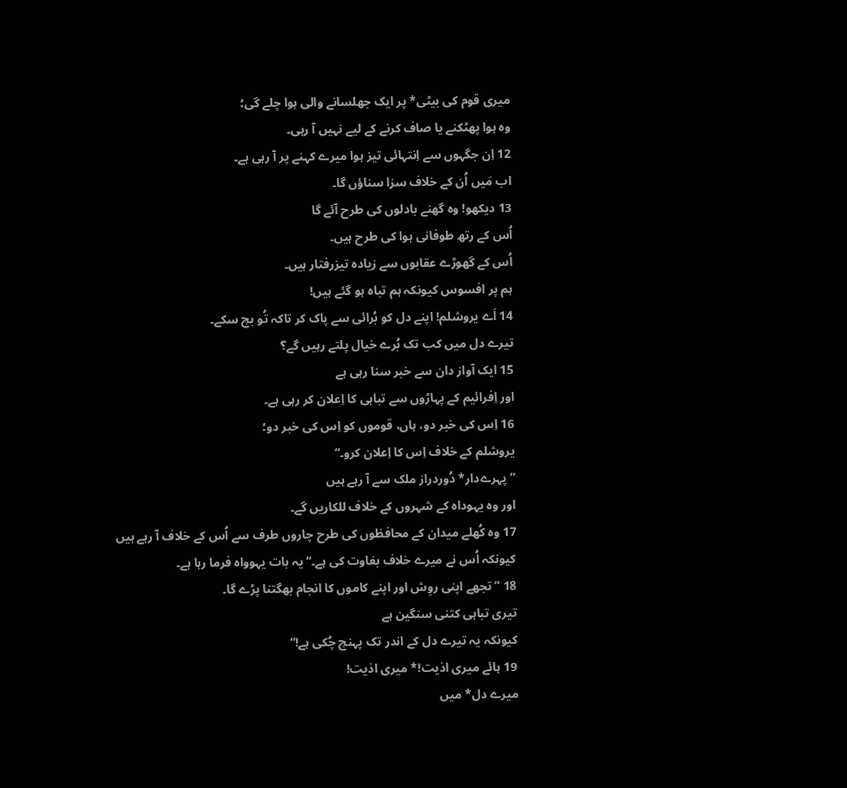میری قوم کی بیٹی* پر ایک جھلسانے والی ہوا چلے گی؛
وہ ہوا پھٹکنے یا صاف کرنے کے لیے نہیں آ رہی۔
12 اِن جگہوں سے اِنتہائی تیز ہوا میرے کہنے پر آ رہی ہے۔
اب مَیں اُن کے خلاف سزا سناؤں گا۔
13 دیکھو! وہ گھنے بادلوں کی طرح آئے گا
اُس کے رتھ طوفانی ہوا کی طرح ہیں۔
اُس کے گھوڑے عقابوں سے زیادہ تیزرفتار ہیں۔
ہم پر افسوس کیونکہ ہم تباہ ہو گئے ہیں!
14 اَے یروشلم! اپنے دل کو بُرائی سے پاک کر تاکہ تُو بچ سکے۔
تیرے دل میں کب تک بُرے خیال پلتے رہیں گے؟
15 ایک آواز دان سے خبر سنا رہی ہے
اور اِفرائیم کے پہاڑوں سے تباہی کا اِعلان کر رہی ہے۔
16 اِس کی خبر دو، ہاں، قوموں کو اِس کی خبر دو؛
یروشلم کے خلاف اِس کا اِعلان کرو۔“
”پہرےدار* دُوردراز ملک سے آ رہے ہیں
اور وہ یہوداہ کے شہروں کے خلاف للکاریں گے۔
17 وہ کُھلے میدان کے محافظوں کی طرح چاروں طرف سے اُس کے خلاف آ رہے ہیں
کیونکہ اُس نے میرے خلاف بغاوت کی ہے۔“ یہ بات یہوواہ فرما رہا ہے۔
18 ”تجھے اپنی روِش اور اپنے کاموں کا انجام بھگتنا پڑے گا۔
تیری تباہی کتنی سنگین ہے
کیونکہ یہ تیرے دل کے اندر تک پہنچ چُکی ہے!“
19 ہائے میری اذیت!* میری اذیت!
میرے دل* میں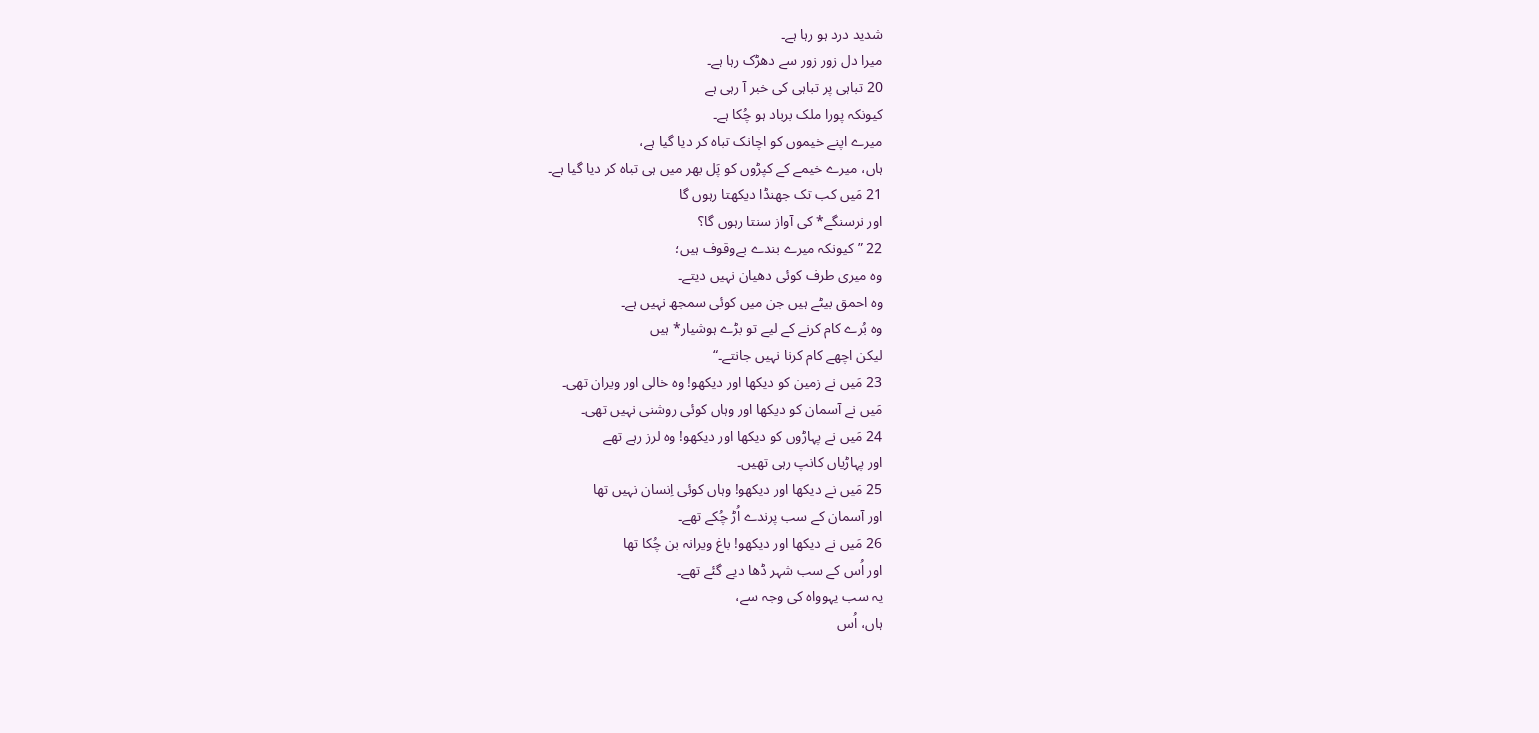شدید درد ہو رہا ہے۔
میرا دل زور زور سے دھڑک رہا ہے۔
20 تباہی پر تباہی کی خبر آ رہی ہے
کیونکہ پورا ملک برباد ہو چُکا ہے۔
میرے اپنے خیموں کو اچانک تباہ کر دیا گیا ہے،
ہاں، میرے خیمے کے کپڑوں کو پَل بھر میں ہی تباہ کر دیا گیا ہے۔
21 مَیں کب تک جھنڈا دیکھتا رہوں گا
اور نرسنگے* کی آواز سنتا رہوں گا؟
22 ”کیونکہ میرے بندے بےوقوف ہیں؛
وہ میری طرف کوئی دھیان نہیں دیتے۔
وہ احمق بیٹے ہیں جن میں کوئی سمجھ نہیں ہے۔
وہ بُرے کام کرنے کے لیے تو بڑے ہوشیار* ہیں
لیکن اچھے کام کرنا نہیں جانتے۔“
23 مَیں نے زمین کو دیکھا اور دیکھو! وہ خالی اور ویران تھی۔
مَیں نے آسمان کو دیکھا اور وہاں کوئی روشنی نہیں تھی۔
24 مَیں نے پہاڑوں کو دیکھا اور دیکھو! وہ لرز رہے تھے
اور پہاڑیاں کانپ رہی تھیں۔
25 مَیں نے دیکھا اور دیکھو! وہاں کوئی اِنسان نہیں تھا
اور آسمان کے سب پرندے اُڑ چُکے تھے۔
26 مَیں نے دیکھا اور دیکھو! باغ ویرانہ بن چُکا تھا
اور اُس کے سب شہر ڈھا دیے گئے تھے۔
یہ سب یہوواہ کی وجہ سے،
ہاں، اُس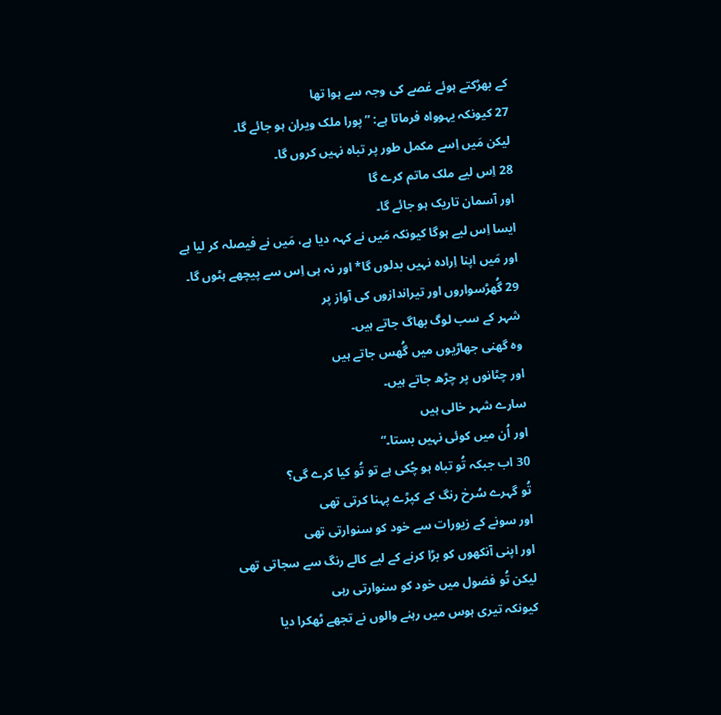کے بھڑکتے ہوئے غصے کی وجہ سے ہوا تھا
27 کیونکہ یہوواہ فرماتا ہے: ”پورا ملک ویران ہو جائے گا۔
لیکن مَیں اِسے مکمل طور پر تباہ نہیں کروں گا۔
28 اِس لیے ملک ماتم کرے گا
اور آسمان تاریک ہو جائے گا۔
ایسا اِس لیے ہوگا کیونکہ مَیں نے کہہ دیا ہے، مَیں نے فیصلہ کر لیا ہے
اور مَیں اپنا اِرادہ نہیں بدلوں گا* اور نہ ہی اِس سے پیچھے ہٹوں گا۔
29 گُھڑسواروں اور تیراندازوں کی آواز پر
شہر کے سب لوگ بھاگ جاتے ہیں۔
وہ گھنی جھاڑیوں میں گُھس جاتے ہیں
اور چٹانوں پر چڑھ جاتے ہیں۔
سارے شہر خالی ہیں
اور اُن میں کوئی نہیں بستا۔“
30 اب جبکہ تُو تباہ ہو چُکی ہے تو تُو کیا کرے گی؟
تُو گہرے سُرخ رنگ کے کپڑے پہنا کرتی تھی
اور سونے کے زیورات سے خود کو سنوارتی تھی
اور اپنی آنکھوں کو بڑا کرنے کے لیے کالے رنگ سے سجاتی تھی
لیکن تُو فضول میں خود کو سنوارتی رہی
کیونکہ تیری ہوس میں رہنے والوں نے تجھے ٹھکرا دیا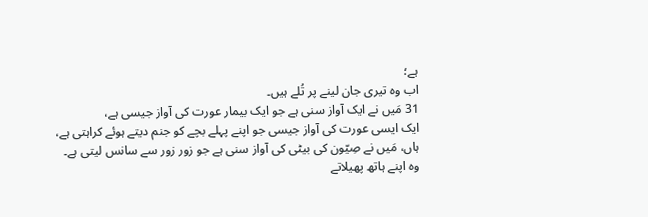ہے؛
اب وہ تیری جان لینے پر تُلے ہیں۔
31 مَیں نے ایک آواز سنی ہے جو ایک بیمار عورت کی آواز جیسی ہے،
ایک ایسی عورت کی آواز جیسی جو اپنے پہلے بچے کو جنم دیتے ہوئے کراہتی ہے،
ہاں، مَیں نے صِیّون کی بیٹی کی آواز سنی ہے جو زور زور سے سانس لیتی ہے۔
وہ اپنے ہاتھ پھیلاتے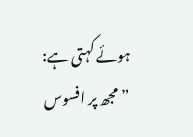ہوئے کہتی ہے:
”مجھ پر افسوس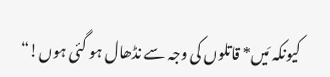کیونکہ مَیں* قاتلوں کی وجہ سے نڈھال ہو گئی ہوں!“